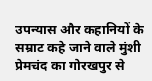उपन्यास और कहानियों के सम्राट कहे जाने वाले मुंशी प्रेमचंद का गोरखपुर से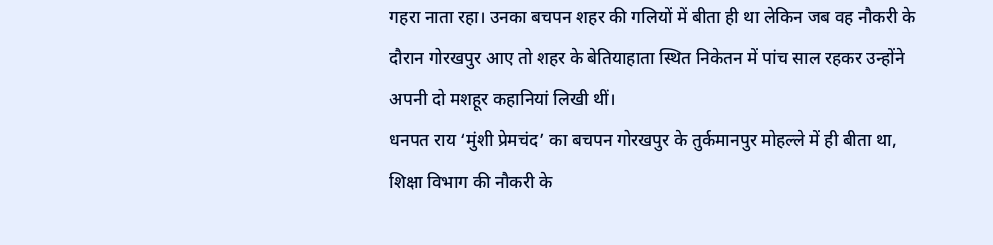गहरा नाता रहा। उनका बचपन शहर की गलियों में बीता ही था लेकिन जब वह नौकरी के दौरान गोरखपुर आए तो शहर के बेतियाहाता स्थित निकेतन में पांच साल रहकर उन्होंने अपनी दो मशहूर कहानियां लिखी थीं।
धनपत राय ‘मुंशी प्रेमचंद’ का बचपन गोरखपुर के तुर्कमानपुर मोहल्ले में ही बीता था, शिक्षा विभाग की नौकरी के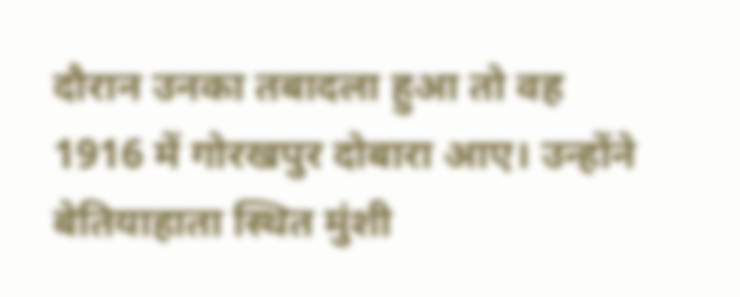दौरान उनका तबादला हुआ तो वह 1916 में गोरखपुर दोबारा आए। उन्होंने बेतियाहाता स्थित मुंशी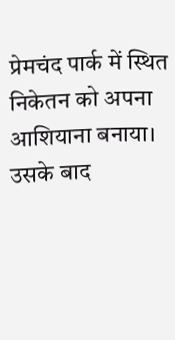प्रेमचंद पार्क में स्थित निकेतन को अपना आशियाना बनाया। उसके बाद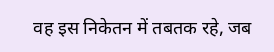वह इस निकेतन में तबतक रहे, जब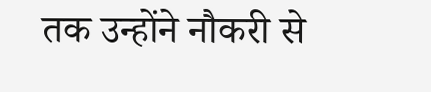तक उन्होंने नौकरी से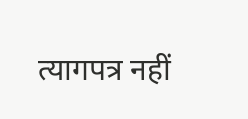त्यागपत्र नहीं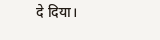दे दिया।